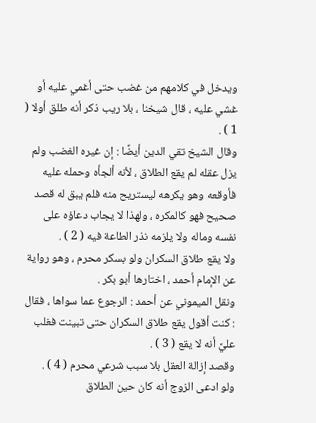ويدخل في كلامهم من غضب حتى أغمي عليه أو غشي عليه ، قال شيخنا ، بلا ريب ذكر أنه طلق أولا ( 1 ) .
وقال الشيخ تقي الدين أيضًا : إن غيره الغضب ولم يزل عقله لم يقع الطلاق ، لأنه ألجأه وحمله عليه فأوقعه وهو يكرهه ليستريح منه فلم يبق له قصد صحيح فهو كالمكره ، ولهذا لا يجاب دعاؤه على نفسه وماله ولا يلزمه نذر الطاعة فيه ( 2 ) .
ولا يقع طلاق السكران ولو بسكر محرم ، وهو رواية عن الإمام أحمد ، اختارها أبو بكر .
ونقل الميموني عن أحمد : الرجوع عما سواها ، فقال : كنت أقول يقع طلاق السكران حتى تبينت فغلب عليَّ أنه لا يقع ( 3 ) .
وقصد إزالة العقل بلا سبب شرعي محرم ( 4 ) .
ولو ادعى الزوج أنه كان حين الطلاق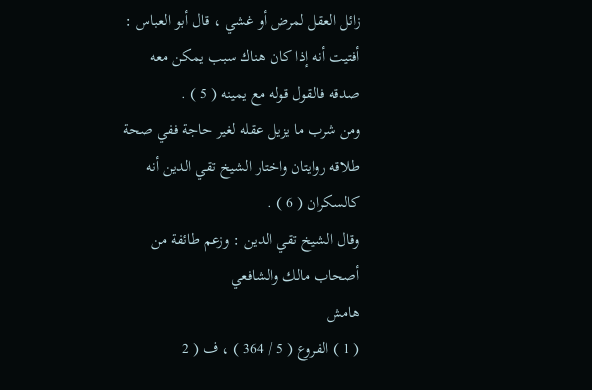زائل العقل لمرض أو غشي ، قال أبو العباس : أفتيت أنه إذا كان هناك سبب يمكن معه صدقه فالقول قوله مع يمينه ( 5 ) .
ومن شرب ما يزيل عقله لغير حاجة ففي صحة طلاقه روايتان واختار الشيخ تقي الدين أنه كالسكران ( 6 ) .
وقال الشيخ تقي الدين : وزعم طائفة من أصحاب مالك والشافعي
هامش
( 1 ) الفروع ( 5 / 364 ) ، ف ( 2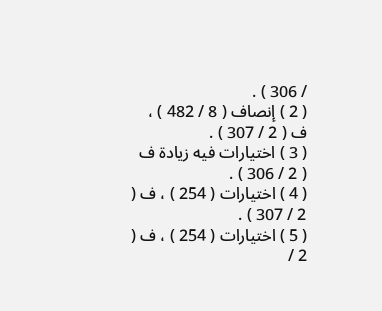/ 306 ) .
( 2 ) إنصاف ( 8 / 482 ) ، ف ( 2 / 307 ) .
( 3 ) اختيارات فيه زيادة ف ( 2 / 306 ) .
( 4 ) اختيارات ( 254 ) ، ف ( 2 / 307 ) .
( 5 ) اختيارات ( 254 ) ، ف ( 2 /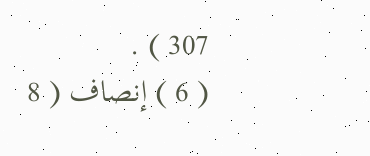307 ) .
( 6 ) إنصاف ( 8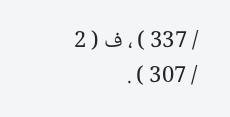/ 337 ) ، ف ( 2 / 307 ) .